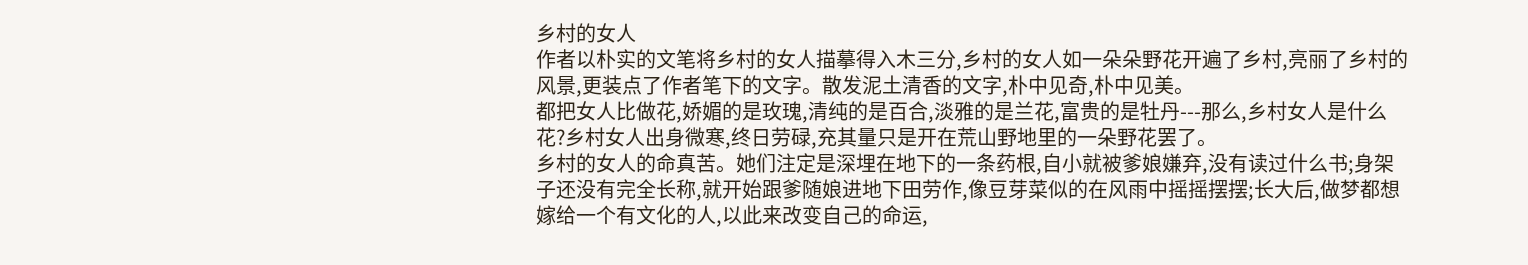乡村的女人
作者以朴实的文笔将乡村的女人描摹得入木三分,乡村的女人如一朵朵野花开遍了乡村,亮丽了乡村的风景,更装点了作者笔下的文字。散发泥土清香的文字,朴中见奇,朴中见美。
都把女人比做花,娇媚的是玫瑰,清纯的是百合,淡雅的是兰花,富贵的是牡丹---那么,乡村女人是什么花?乡村女人出身微寒,终日劳碌,充其量只是开在荒山野地里的一朵野花罢了。
乡村的女人的命真苦。她们注定是深埋在地下的一条药根,自小就被爹娘嫌弃,没有读过什么书;身架子还没有完全长称,就开始跟爹随娘进地下田劳作,像豆芽菜似的在风雨中摇摇摆摆;长大后,做梦都想嫁给一个有文化的人,以此来改变自己的命运,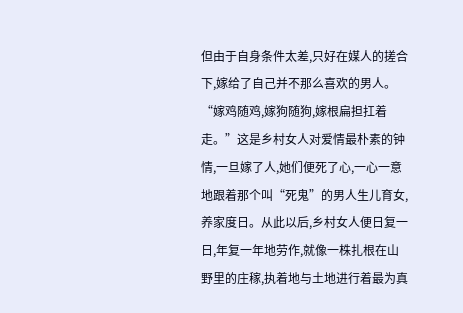但由于自身条件太差,只好在媒人的搓合下,嫁给了自己并不那么喜欢的男人。“嫁鸡随鸡,嫁狗随狗,嫁根扁担扛着走。”这是乡村女人对爱情最朴素的钟情,一旦嫁了人,她们便死了心,一心一意地跟着那个叫“死鬼”的男人生儿育女,养家度日。从此以后,乡村女人便日复一日,年复一年地劳作,就像一株扎根在山野里的庄稼,执着地与土地进行着最为真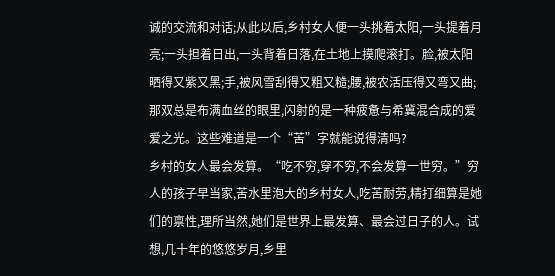诚的交流和对话;从此以后,乡村女人便一头挑着太阳,一头提着月亮;一头担着日出,一头背着日落,在土地上摸爬滚打。脸,被太阳晒得又紫又黑;手,被风雪刮得又粗又糙;腰,被农活压得又弯又曲;那双总是布满血丝的眼里,闪射的是一种疲惫与希冀混合成的爱爱之光。这些难道是一个“苦”字就能说得清吗?
乡村的女人最会发算。“吃不穷,穿不穷,不会发算一世穷。”穷人的孩子早当家,苦水里泡大的乡村女人,吃苦耐劳,精打细算是她们的禀性,理所当然,她们是世界上最发算、最会过日子的人。试想,几十年的悠悠岁月,乡里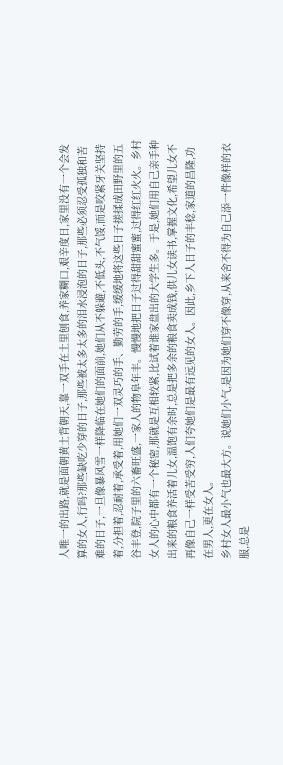人唯一的出路,就是面朝黄土背朝天,靠一双手在土里刨食,养家糊口,艰辛度日,家里没有一个会发算的女人,行吗?那些缺吃少穿的日子,那些被太多太多的泪水浸泡的日子,那些必须忍受孤独和苦难的日子,一旦像暴风雪一样降临在她们的面前,她们从不躲避,不低头,不气馁,而是咬紧牙关坚持着,分担着,忍耐着,承受着,用她们一双灵巧的手、勤劳的手,缓缓地将这些日子搓揉成田野里的五谷丰登,院子里的六畜旺盛,一家人的物阜年丰。慢慢地把日子过得甜甜蜜蜜,过得红红火火。乡村女人的心中都有一个秘密,那就是互相较紧,比试着谁家盘出的大学生多。于是,她们用自己亲手种出来的粮食养活着儿女,温饱有余时,总是把多余的粮食卖成钱,供儿女读书,掌握文化,希望儿女不再像自己一样受苦受穷,人们夸她们是最有远见的女人。因此,乡下人日子的丰稔,家道的昌隆,功在男人,更在女人。
乡村女人最小气也最大方。说她们小气,是因为她们穿不像穿,从来舍不得为自己添一件像样的衣服,总是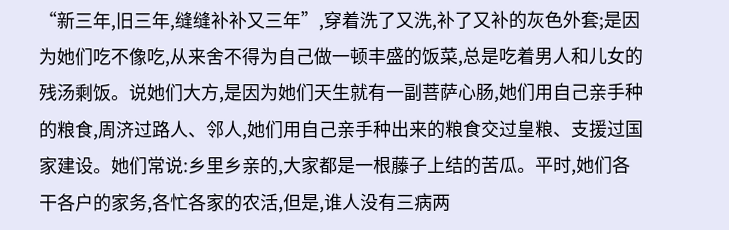“新三年,旧三年,缝缝补补又三年”,穿着洗了又洗,补了又补的灰色外套;是因为她们吃不像吃,从来舍不得为自己做一顿丰盛的饭菜,总是吃着男人和儿女的残汤剩饭。说她们大方,是因为她们天生就有一副菩萨心肠,她们用自己亲手种的粮食,周济过路人、邻人,她们用自己亲手种出来的粮食交过皇粮、支援过国家建设。她们常说:乡里乡亲的,大家都是一根藤子上结的苦瓜。平时,她们各干各户的家务,各忙各家的农活,但是,谁人没有三病两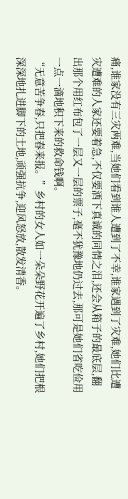痛,谁家没有三灾两难,当她们看到谁人遭到了不幸,谁家遇到了灾难,她们比遭灾遭难的人家还要着急,不仅要洒下真诚的同情之泪,还会从箱子的最底层,翻出那个用红布包了一层又一层的票子,毫不犹豫地仍过去,那可是她们省吃俭用一点一滴地积下来的救命钱啊。
“无意苦争春,只把春来报。”乡村的女人如一朵朵野花开遍了乡村,她们把根深深地扎进脚下的土地,顽强抗争,迎风怒放,散发清香。